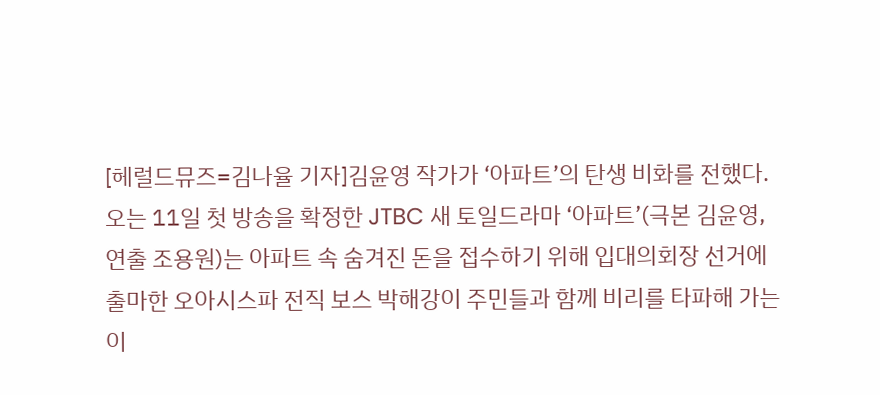[헤럴드뮤즈=김나율 기자]김윤영 작가가 ‘아파트’의 탄생 비화를 전했다.
오는 11일 첫 방송을 확정한 JTBC 새 토일드라마 ‘아파트’(극본 김윤영, 연출 조용원)는 아파트 속 숨겨진 돈을 접수하기 위해 입대의회장 선거에 출마한 오아시스파 전직 보스 박해강이 주민들과 함께 비리를 타파해 가는 이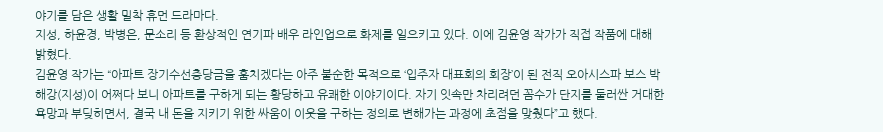야기를 담은 생활 밀착 휴먼 드라마다.
지성, 하윤경, 박병은, 문소리 등 환상적인 연기파 배우 라인업으로 화제를 일으키고 있다. 이에 김윤영 작가가 직접 작품에 대해 밝혔다.
김윤영 작가는 “아파트 장기수선충당금을 훔치겠다는 아주 불순한 목적으로 ‘입주자 대표회의 회장’이 된 전직 오아시스파 보스 박해강(지성)이 어쩌다 보니 아파트를 구하게 되는 황당하고 유쾌한 이야기이다. 자기 잇속만 차리려던 꼼수가 단지를 둘러싼 거대한 욕망과 부딪히면서, 결국 내 돈을 지키기 위한 싸움이 이웃을 구하는 정의로 변해가는 과정에 초점을 맞췄다”고 했다.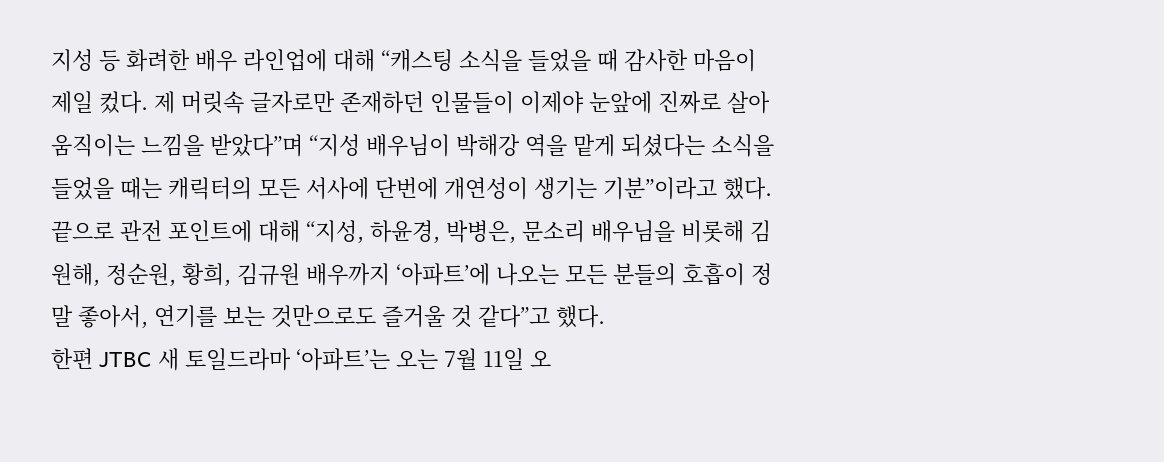지성 등 화려한 배우 라인업에 대해 “캐스팅 소식을 들었을 때 감사한 마음이 제일 컸다. 제 머릿속 글자로만 존재하던 인물들이 이제야 눈앞에 진짜로 살아 움직이는 느낌을 받았다”며 “지성 배우님이 박해강 역을 맡게 되셨다는 소식을 들었을 때는 캐릭터의 모든 서사에 단번에 개연성이 생기는 기분”이라고 했다.
끝으로 관전 포인트에 대해 “지성, 하윤경, 박병은, 문소리 배우님을 비롯해 김원해, 정순원, 황희, 김규원 배우까지 ‘아파트’에 나오는 모든 분들의 호흡이 정말 좋아서, 연기를 보는 것만으로도 즐거울 것 같다”고 했다.
한편 JTBC 새 토일드라마 ‘아파트’는 오는 7월 11일 오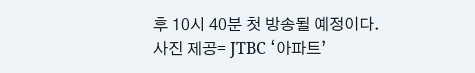후 10시 40분 첫 방송될 예정이다.
사진 제공= JTBC ‘아파트’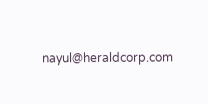nayul@heraldcorp.com